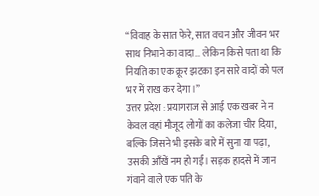“विवाह के सात फेरे, सात वचन और जीवन भर साथ निभाने का वादा… लेकिन किसे पता था कि नियति का एक क्रूर झटका इन सारे वादों को पल भर में राख कर देगा।”
उत्तर प्रदेश : प्रयागराज से आई एक खबर ने न केवल वहां मौजूद लोगों का कलेजा चीर दिया, बल्कि जिसने भी इसके बारे में सुना या पढ़ा, उसकी आँखें नम हो गईं। सड़क हादसे में जान गंवाने वाले एक पति के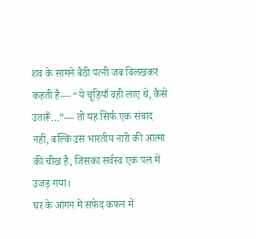शव के सामने बैठी पत्नी जब बिलखकर कहती है— “ये चूड़ियाँ वही लाए थे, कैसे उतारूँ…”— तो यह सिर्फ एक संवाद नहीं, बल्कि उस भारतीय नारी की आत्मा की चीख है, जिसका सर्वस्व एक पल में उजड़ गया।
घर के आंगन में सफेद कफन में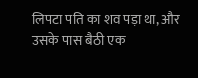लिपटा पति का शव पड़ा था, और उसके पास बैठी एक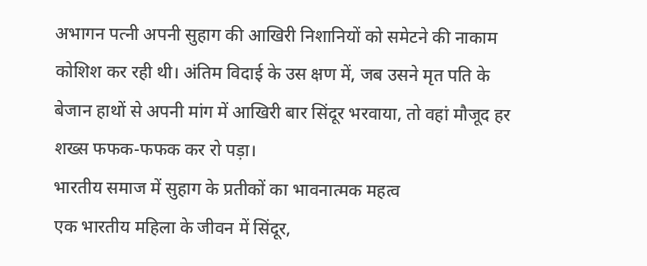अभागन पत्नी अपनी सुहाग की आखिरी निशानियों को समेटने की नाकाम कोशिश कर रही थी। अंतिम विदाई के उस क्षण में, जब उसने मृत पति के बेजान हाथों से अपनी मांग में आखिरी बार सिंदूर भरवाया, तो वहां मौजूद हर शख्स फफक-फफक कर रो पड़ा।
भारतीय समाज में सुहाग के प्रतीकों का भावनात्मक महत्व
एक भारतीय महिला के जीवन में सिंदूर,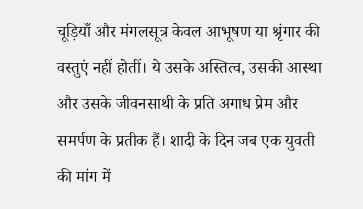चूड़ियाँ और मंगलसूत्र केवल आभूषण या श्रृंगार की वस्तुएं नहीं होतीं। ये उसके अस्तित्व, उसकी आस्था और उसके जीवनसाथी के प्रति अगाध प्रेम और समर्पण के प्रतीक हैं। शादी के दिन जब एक युवती की मांग में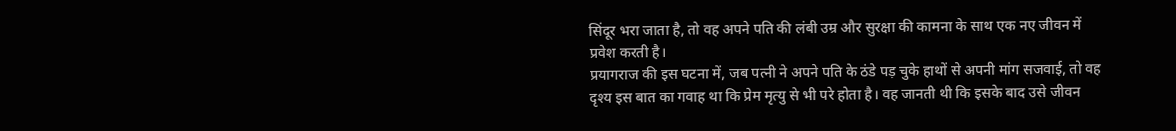सिंदूर भरा जाता है, तो वह अपने पति की लंबी उम्र और सुरक्षा की कामना के साथ एक नए जीवन में प्रवेश करती है।
प्रयागराज की इस घटना में, जब पत्नी ने अपने पति के ठंडे पड़ चुके हाथों से अपनी मांग सजवाई, तो वह दृश्य इस बात का गवाह था कि प्रेम मृत्यु से भी परे होता है। वह जानती थी कि इसके बाद उसे जीवन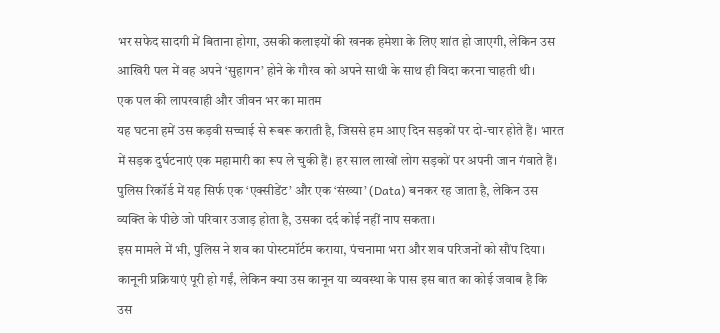भर सफेद सादगी में बिताना होगा, उसकी कलाइयों की खनक हमेशा के लिए शांत हो जाएगी, लेकिन उस आखिरी पल में वह अपने ‘सुहागन’ होने के गौरव को अपने साथी के साथ ही विदा करना चाहती थी।
एक पल की लापरवाही और जीवन भर का मातम
यह घटना हमें उस कड़वी सच्चाई से रूबरू कराती है, जिससे हम आए दिन सड़कों पर दो-चार होते हैं। भारत में सड़क दुर्घटनाएं एक महामारी का रूप ले चुकी हैं। हर साल लाखों लोग सड़कों पर अपनी जान गंवाते हैं। पुलिस रिकॉर्ड में यह सिर्फ एक ‘एक्सीडेंट’ और एक ‘संख्या’ (Data) बनकर रह जाता है, लेकिन उस व्यक्ति के पीछे जो परिवार उजाड़ होता है, उसका दर्द कोई नहीं नाप सकता।
इस मामले में भी, पुलिस ने शव का पोस्टमॉर्टम कराया, पंचनामा भरा और शव परिजनों को सौंप दिया। कानूनी प्रक्रियाएं पूरी हो गईं, लेकिन क्या उस कानून या व्यवस्था के पास इस बात का कोई जवाब है कि उस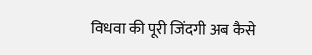विधवा की पूरी जिंदगी अब कैसे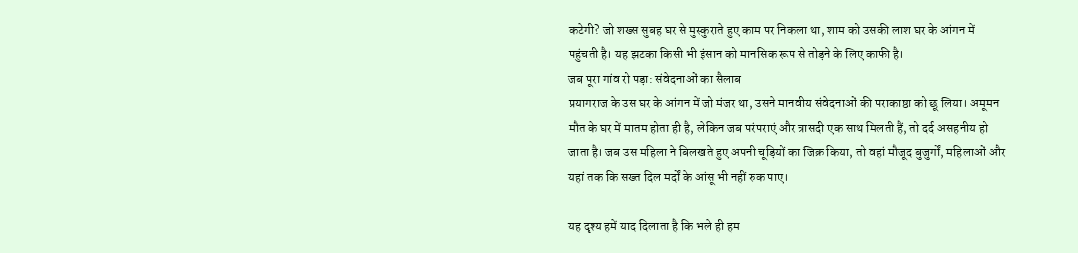कटेगी? जो शख्स सुबह घर से मुस्कुराते हुए काम पर निकला था, शाम को उसकी लाश घर के आंगन में पहुंचती है। यह झटका किसी भी इंसान को मानसिक रूप से तोड़ने के लिए काफी है।
जब पूरा गांव रो पड़ा: संवेदनाओं का सैलाब
प्रयागराज के उस घर के आंगन में जो मंजर था, उसने मानवीय संवेदनाओं की पराकाष्ठा को छू लिया। अमूमन मौत के घर में मातम होता ही है, लेकिन जब परंपराएं और त्रासदी एक साथ मिलती हैं, तो दर्द असहनीय हो जाता है। जब उस महिला ने बिलखते हुए अपनी चूड़ियों का जिक्र किया, तो वहां मौजूद बुजुर्गों, महिलाओं और यहां तक कि सख्त दिल मर्दों के आंसू भी नहीं रुक पाए।

यह दृश्य हमें याद दिलाता है कि भले ही हम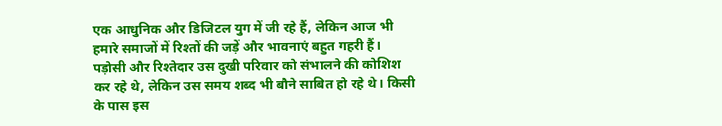एक आधुनिक और डिजिटल युग में जी रहे हैं, लेकिन आज भी हमारे समाजों में रिश्तों की जड़ें और भावनाएं बहुत गहरी हैं। पड़ोसी और रिश्तेदार उस दुखी परिवार को संभालने की कोशिश कर रहे थे, लेकिन उस समय शब्द भी बौने साबित हो रहे थे। किसी के पास इस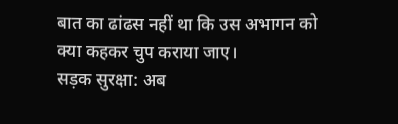बात का ढांढस नहीं था कि उस अभागन को क्या कहकर चुप कराया जाए।
सड़क सुरक्षा: अब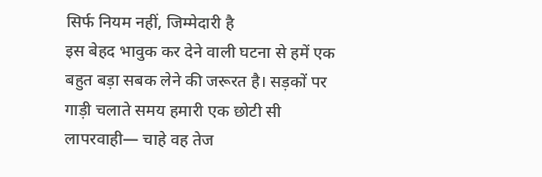सिर्फ नियम नहीं, जिम्मेदारी है
इस बेहद भावुक कर देने वाली घटना से हमें एक बहुत बड़ा सबक लेने की जरूरत है। सड़कों पर गाड़ी चलाते समय हमारी एक छोटी सी लापरवाही— चाहे वह तेज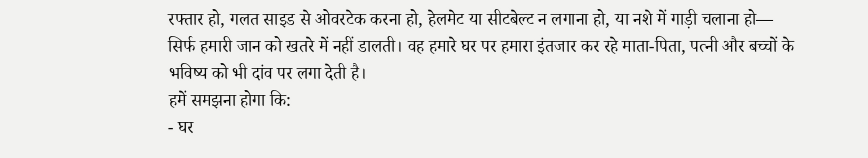रफ्तार हो, गलत साइड से ओवरटेक करना हो, हेलमेट या सीटबेल्ट न लगाना हो, या नशे में गाड़ी चलाना हो— सिर्फ हमारी जान को खतरे में नहीं डालती। वह हमारे घर पर हमारा इंतजार कर रहे माता-पिता, पत्नी और बच्चों के भविष्य को भी दांव पर लगा देती है।
हमें समझना होगा कि:
- घर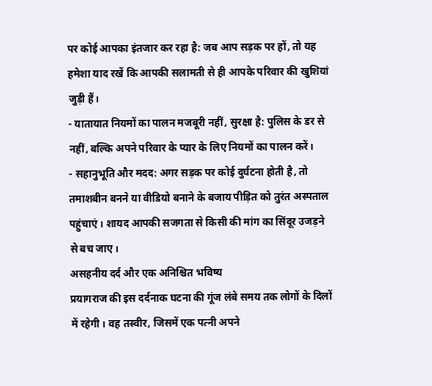पर कोई आपका इंतजार कर रहा है: जब आप सड़क पर हों, तो यह हमेशा याद रखें कि आपकी सलामती से ही आपके परिवार की खुशियां जुड़ी हैं।
- यातायात नियमों का पालन मजबूरी नहीं, सुरक्षा है: पुलिस के डर से नहीं, बल्कि अपने परिवार के प्यार के लिए नियमों का पालन करें।
- सहानुभूति और मदद: अगर सड़क पर कोई दुर्घटना होती है, तो तमाशबीन बनने या वीडियो बनाने के बजाय पीड़ित को तुरंत अस्पताल पहुंचाएं। शायद आपकी सजगता से किसी की मांग का सिंदूर उजड़ने से बच जाए।
असहनीय दर्द और एक अनिश्चित भविष्य
प्रयागराज की इस दर्दनाक घटना की गूंज लंबे समय तक लोगों के दिलों में रहेगी। वह तस्वीर, जिसमें एक पत्नी अपने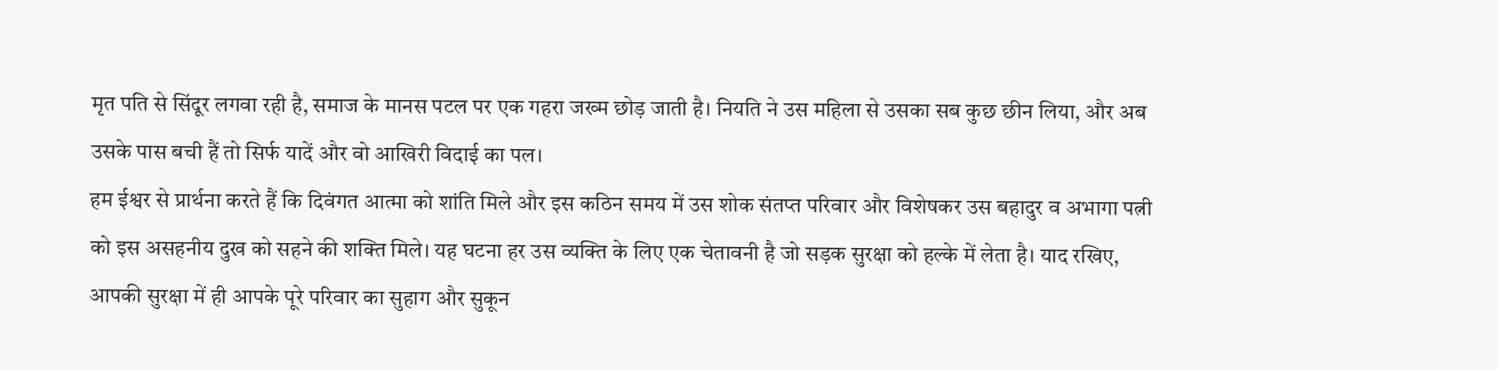मृत पति से सिंदूर लगवा रही है, समाज के मानस पटल पर एक गहरा जख्म छोड़ जाती है। नियति ने उस महिला से उसका सब कुछ छीन लिया, और अब उसके पास बची हैं तो सिर्फ यादें और वो आखिरी विदाई का पल।
हम ईश्वर से प्रार्थना करते हैं कि दिवंगत आत्मा को शांति मिले और इस कठिन समय में उस शोक संतप्त परिवार और विशेषकर उस बहादुर व अभागा पत्नी को इस असहनीय दुख को सहने की शक्ति मिले। यह घटना हर उस व्यक्ति के लिए एक चेतावनी है जो सड़क सुरक्षा को हल्के में लेता है। याद रखिए, आपकी सुरक्षा में ही आपके पूरे परिवार का सुहाग और सुकून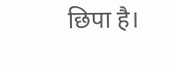छिपा है।